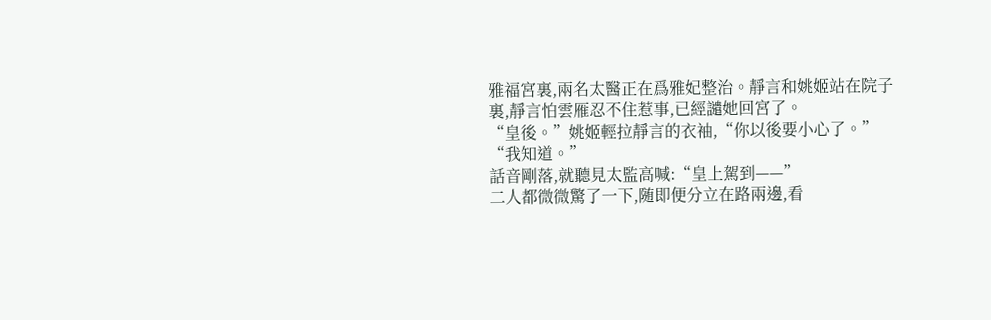雅福宮裏,兩名太醫正在爲雅妃整治。靜言和姚姬站在院子裏,靜言怕雲雁忍不住惹事,已經譴她回宮了。
“皇後。”姚姬輕拉靜言的衣袖,“你以後要小心了。”
“我知道。”
話音剛落,就聽見太監高喊:“皇上駕到——”
二人都微微驚了一下,随即便分立在路兩邊,看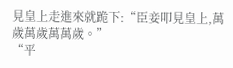見皇上走進來就跪下:“臣妾叩見皇上,萬歲萬歲萬萬歲。”
“平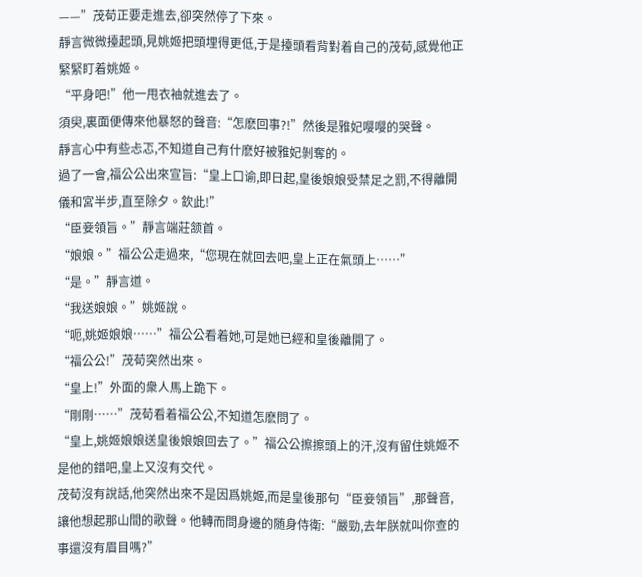——”茂荀正要走進去,卻突然停了下來。
靜言微微擡起頭,見姚姬把頭埋得更低,于是擡頭看背對着自己的茂荀,感覺他正緊緊盯着姚姬。
“平身吧!”他一甩衣袖就進去了。
須臾,裏面便傳來他暴怒的聲音:“怎麽回事?!”然後是雅妃嘤嘤的哭聲。
靜言心中有些忐忑,不知道自己有什麽好被雅妃剝奪的。
過了一會,福公公出來宣旨:“皇上口谕,即日起,皇後娘娘受禁足之罰,不得離開儀和宮半步,直至除夕。欽此!”
“臣妾領旨。”靜言端莊颔首。
“娘娘。”福公公走過來,“您現在就回去吧,皇上正在氣頭上……”
“是。”靜言道。
“我送娘娘。”姚姬說。
“呃,姚姬娘娘……”福公公看着她,可是她已經和皇後離開了。
“福公公!”茂荀突然出來。
“皇上!”外面的衆人馬上跪下。
“剛剛……”茂荀看着福公公,不知道怎麽問了。
“皇上,姚姬娘娘送皇後娘娘回去了。”福公公擦擦頭上的汗,沒有留住姚姬不是他的錯吧,皇上又沒有交代。
茂荀沒有說話,他突然出來不是因爲姚姬,而是皇後那句“臣妾領旨”,那聲音,讓他想起那山間的歌聲。他轉而問身邊的随身侍衛:“嚴勁,去年朕就叫你查的事還沒有眉目嗎?”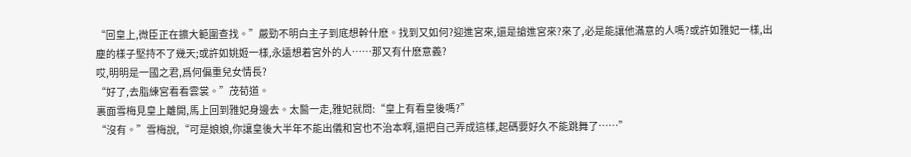“回皇上,微臣正在擴大範圍查找。”嚴勁不明白主子到底想幹什麽。找到又如何?迎進宮來,還是搶進宮來?來了,必是能讓他滿意的人嗎?或許如雅妃一樣,出塵的樣子堅持不了幾天;或許如姚姬一樣,永遠想着宮外的人……那又有什麽意義?
哎,明明是一國之君,爲何偏重兒女情長?
“好了,去脂練宮看看雲裳。”茂荀道。
裏面雪梅見皇上離開,馬上回到雅妃身邊去。太醫一走,雅妃就問:“皇上有看皇後嗎?”
“沒有。”雪梅說,“可是娘娘,你讓皇後大半年不能出儀和宮也不治本啊,還把自己弄成這樣,起碼要好久不能跳舞了……”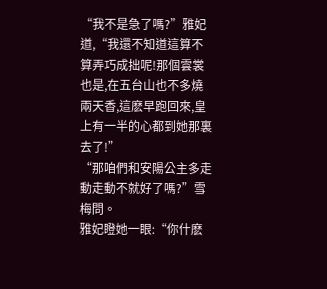“我不是急了嗎?”雅妃道,“我還不知道這算不算弄巧成拙呢!那個雲裳也是,在五台山也不多燒兩天香,這麽早跑回來,皇上有一半的心都到她那裏去了!”
“那咱們和安陽公主多走動走動不就好了嗎?”雪梅問。
雅妃瞪她一眼:“你什麽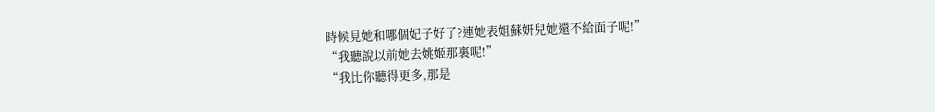時候見她和哪個妃子好了?連她表姐蘇妍兒她還不給面子呢!”
“我聽說以前她去姚姬那裏呢!”
“我比你聽得更多,那是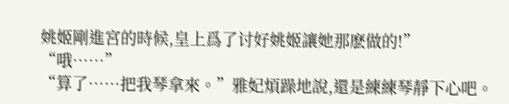姚姬剛進宮的時候,皇上爲了讨好姚姬讓她那麽做的!”
“哦……”
“算了……把我琴拿來。”雅妃煩躁地說,還是練練琴靜下心吧。